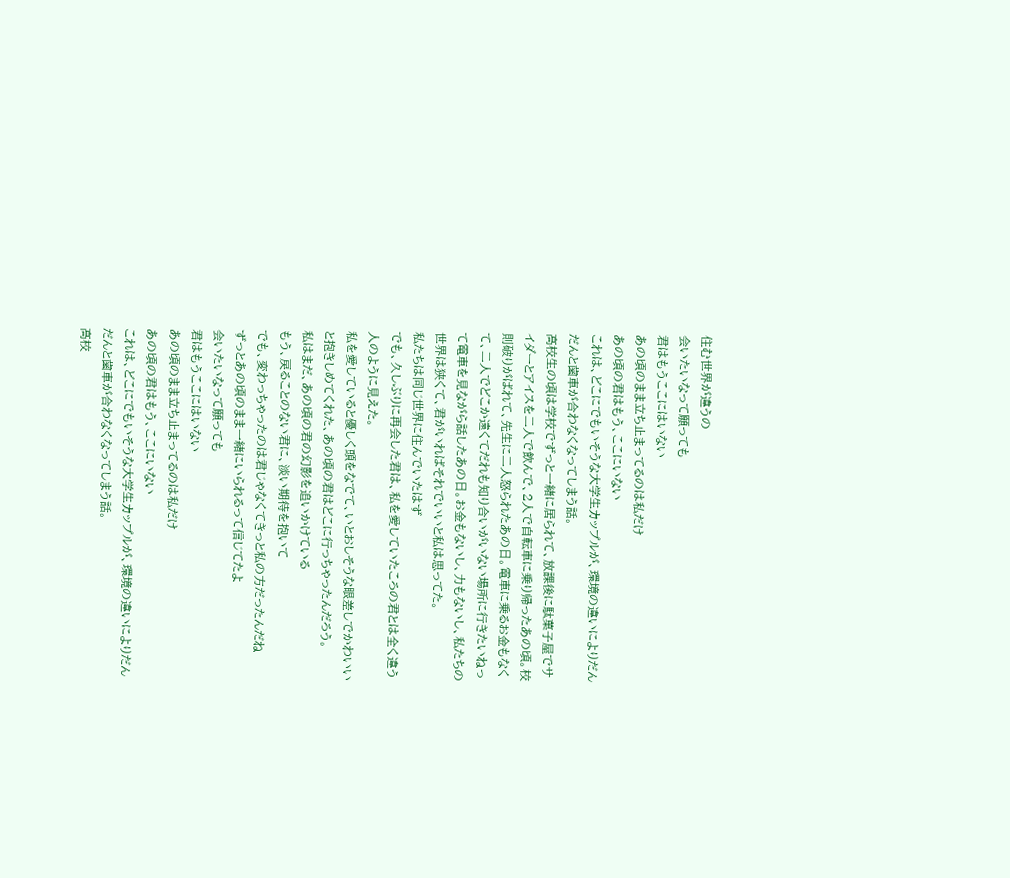住む世界が違うの
会いたいなって願っても
君はもうここにはいない
あの頃のまま立ち止まってるのは私だけ
あの頃の君はもう、ここにいない
これは、どこにでもいそうな大学生カップルが、環境の違いによりだんだんと歯車が合わなくなってしまう話。
高校生の頃は学校でずっと一緒に居られて、放課後に駄菓子屋でサイダーとアイスを二人で飲んで、2人で自転車に乗り帰ったあの頃。校則破りがばれて、先生に二人怒られたあの日。電車に乗るお金もなくて、二人でどこか遠くてだれも知り合いがいない場所に行きたいねって電車を見ながら話したあの日。お金もないし、力もないし、私たちの世界は狭くて、君がいればそれでいいと私は思ってた。
私たちは同じ世界に住んでいたはず
でも、久しぶりに再会した君は、私を愛していたころの君とは全く違う人のように見えた。
私を愛していると優しく頭をなでて、いとおしそうな眼差しでかわいいと抱きしめてくれた、あの頃の君はどこに行っちゃったんだろう。
私はまだ、あの頃の君の幻影を追いかけている
もう、戻ることのない君に、淡い期待を抱いて
でも、変わっちゃったのは君じゃなくてきっと私の方だったんだね
ずっとあの頃のまま一緒にいられるって信じてたよ
会いたいなって願っても
君はもうここにはいない
あの頃のまま立ち止まってるのは私だけ
あの頃の君はもう、ここにいない
これは、どこにでもいそうな大学生カップルが、環境の違いによりだんだんと歯車が合わなくなってしまう話。
高校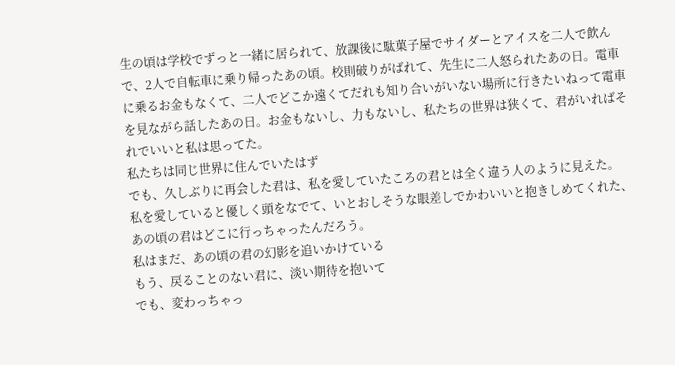生の頃は学校でずっと一緒に居られて、放課後に駄菓子屋でサイダーとアイスを二人で飲んで、2人で自転車に乗り帰ったあの頃。校則破りがばれて、先生に二人怒られたあの日。電車に乗るお金もなくて、二人でどこか遠くてだれも知り合いがいない場所に行きたいねって電車を見ながら話したあの日。お金もないし、力もないし、私たちの世界は狭くて、君がいればそれでいいと私は思ってた。
私たちは同じ世界に住んでいたはず
でも、久しぶりに再会した君は、私を愛していたころの君とは全く違う人のように見えた。
私を愛していると優しく頭をなでて、いとおしそうな眼差しでかわいいと抱きしめてくれた、あの頃の君はどこに行っちゃったんだろう。
私はまだ、あの頃の君の幻影を追いかけている
もう、戻ることのない君に、淡い期待を抱いて
でも、変わっちゃっ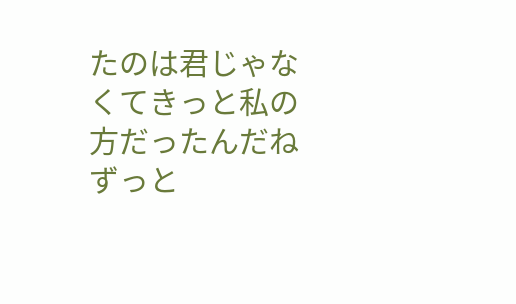たのは君じゃなくてきっと私の方だったんだね
ずっと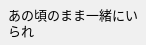あの頃のまま一緒にいられ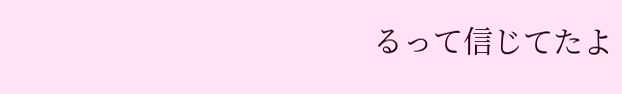るって信じてたよ